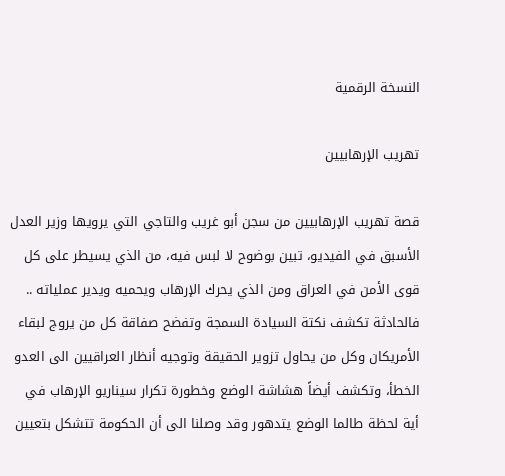النسخة الرقمية

تهريب الإرهابيين

قصة تهريب الإرهابيين من سجن أبو غريب والتاجي التي يرويها وزير العدل الأسبق في الفيديو، تبين بوضوح لا لبس فيه، من الذي يسيطر على كل قوى الأمن في العراق ومن الذي يحرك الإرهاب ويحميه ويدير عملياته .. فالحادثة تكشف نكتة السيادة السمجة وتفضح صفاقة كل من يروج لبقاء الأمريكان وكل من يحاول تزوير الحقيقة وتوجيه أنظار العراقيين الى العدو الخطأ، وتكشف أيضاً هشاشة الوضع وخطورة تكرار سيناريو الإرهاب في أية لحظة طالما الوضع يتدهور وقد وصلنا الى أن الحكومة تتشكل بتعيين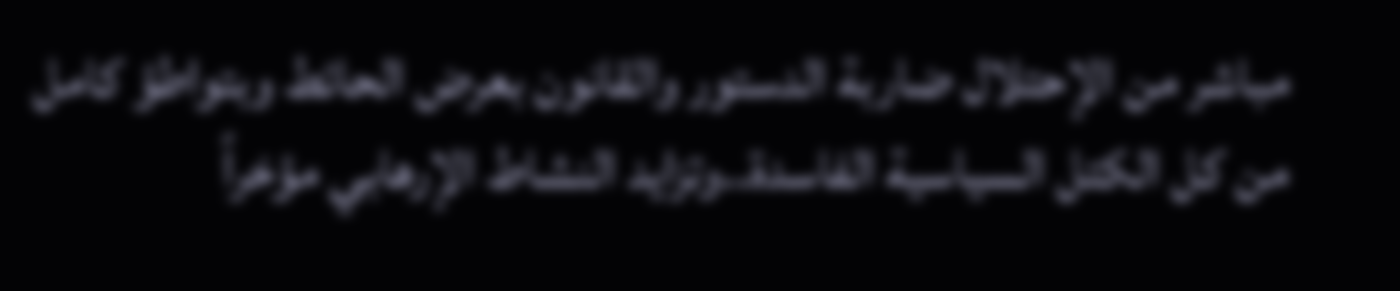مباشر من الإحتلال ضاربة الدستور والقانون بعرض الحائط وبتواطؤ كامل من كل الكتل السياسية الفاسدة..وتزايد النشاط الإرهابي مؤخراً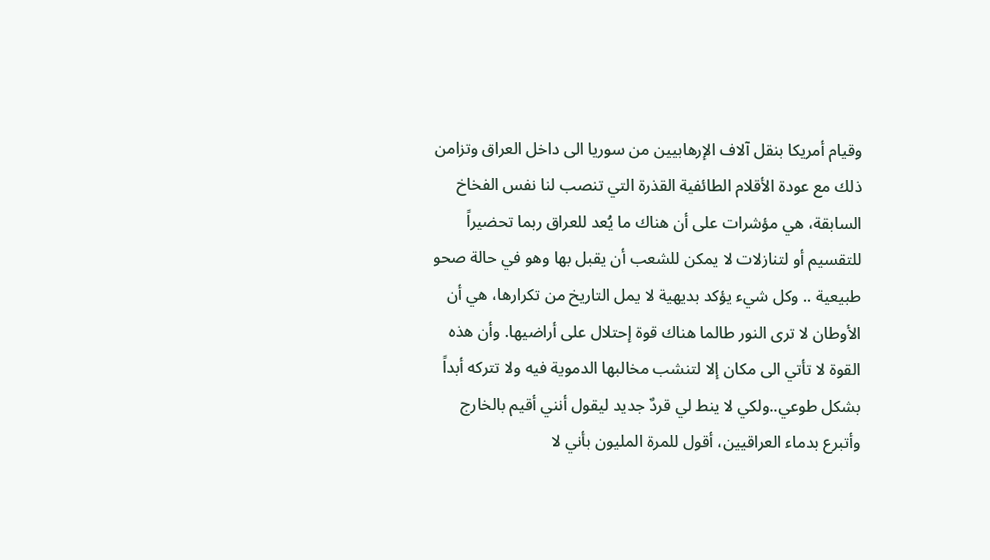وقيام أمريكا بنقل آلاف الإرهابيين من سوريا الى داخل العراق وتزامن ذلك مع عودة الأقلام الطائفية القذرة التي تنصب لنا نفس الفخاخ السابقة، هي مؤشرات على أن هناك ما يُعد للعراق ربما تحضيراً للتقسيم أو لتنازلات لا يمكن للشعب أن يقبل بها وهو في حالة صحو طبيعية .. وكل شيء يؤكد بديهية لا يمل التاريخ من تكرارها، هي أن الأوطان لا ترى النور طالما هناك قوة إحتلال على أراضيها. وأن هذه القوة لا تأتي الى مكان إلا لتنشب مخالبها الدموية فيه ولا تتركه أبداً بشكل طوعي..ولكي لا ينط لي قردٌ جديد ليقول أنني أقيم بالخارج وأتبرع بدماء العراقيين، أقول للمرة المليون بأني لا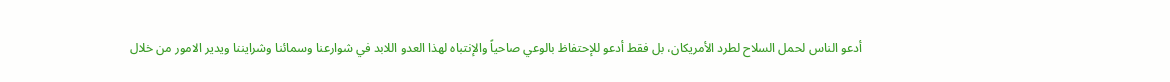أدعو الناس لحمل السلاح لطرد الأمريكان، بل فقط أدعو للإحتفاظ بالوعي صاحياً والإنتباه لهذا العدو اللابد في شوارعنا وسمائنا وشرايننا ويدير الامور من خلال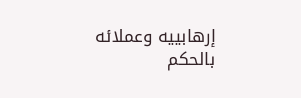إرهابييه وعملائه بالحكم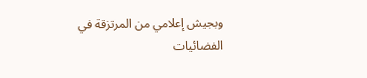وبجيش إعلامي من المرتزقة في الفضائيات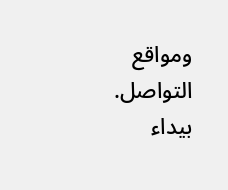ومواقع التواصل.
بيداء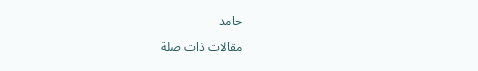حامد

مقالات ذات صلة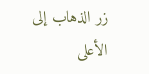زر الذهاب إلى الأعلى